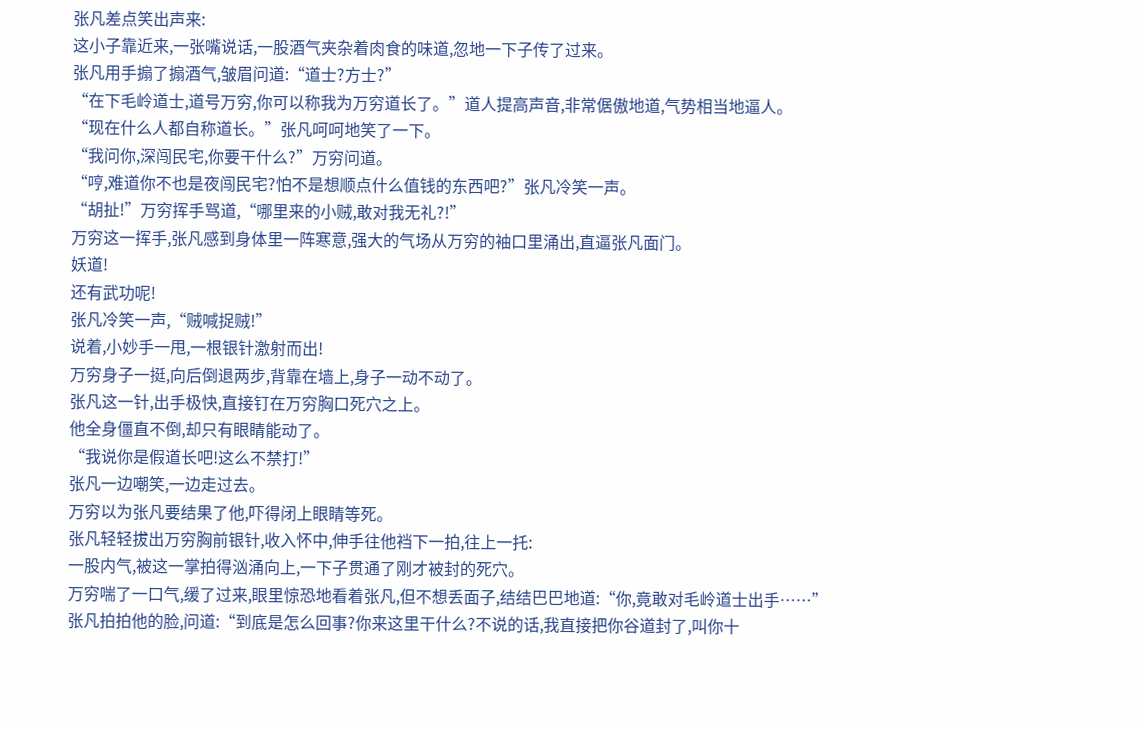张凡差点笑出声来:
这小子靠近来,一张嘴说话,一股酒气夹杂着肉食的味道,忽地一下子传了过来。
张凡用手搧了搧酒气,皱眉问道:“道士?方士?”
“在下毛岭道士,道号万穷,你可以称我为万穷道长了。”道人提高声音,非常倨傲地道,气势相当地逼人。
“现在什么人都自称道长。”张凡呵呵地笑了一下。
“我问你,深闯民宅,你要干什么?”万穷问道。
“哼,难道你不也是夜闯民宅?怕不是想顺点什么值钱的东西吧?”张凡冷笑一声。
“胡扯!”万穷挥手骂道,“哪里来的小贼,敢对我无礼?!”
万穷这一挥手,张凡感到身体里一阵寒意,强大的气场从万穷的袖口里涌出,直逼张凡面门。
妖道!
还有武功呢!
张凡冷笑一声,“贼喊捉贼!”
说着,小妙手一甩,一根银针激射而出!
万穷身子一挺,向后倒退两步,背靠在墙上,身子一动不动了。
张凡这一针,出手极快,直接钉在万穷胸口死穴之上。
他全身僵直不倒,却只有眼睛能动了。
“我说你是假道长吧!这么不禁打!”
张凡一边嘲笑,一边走过去。
万穷以为张凡要结果了他,吓得闭上眼睛等死。
张凡轻轻拔出万穷胸前银针,收入怀中,伸手往他裆下一拍,往上一托:
一股内气,被这一掌拍得汹涌向上,一下子贯通了刚才被封的死穴。
万穷喘了一口气,缓了过来,眼里惊恐地看着张凡,但不想丢面子,结结巴巴地道:“你,竟敢对毛岭道士出手……”
张凡拍拍他的脸,问道:“到底是怎么回事?你来这里干什么?不说的话,我直接把你谷道封了,叫你十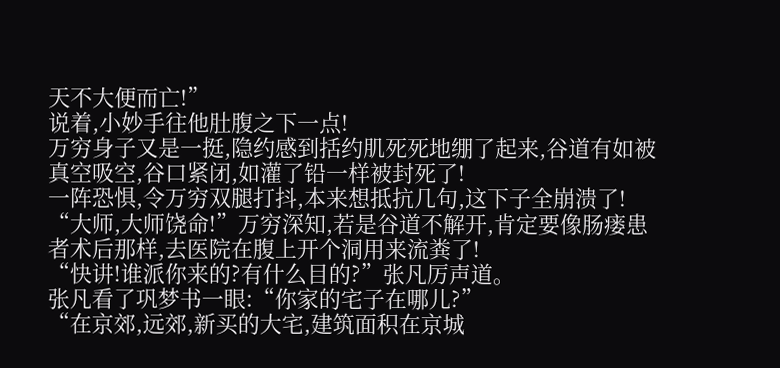天不大便而亡!”
说着,小妙手往他肚腹之下一点!
万穷身子又是一挺,隐约感到括约肌死死地绷了起来,谷道有如被真空吸空,谷口紧闭,如灌了铅一样被封死了!
一阵恐惧,令万穷双腿打抖,本来想抵抗几句,这下子全崩溃了!
“大师,大师饶命!”万穷深知,若是谷道不解开,肯定要像肠瘘患者术后那样,去医院在腹上开个洞用来流粪了!
“快讲!谁派你来的?有什么目的?”张凡厉声道。
张凡看了巩梦书一眼:“你家的宅子在哪儿?”
“在京郊,远郊,新买的大宅,建筑面积在京城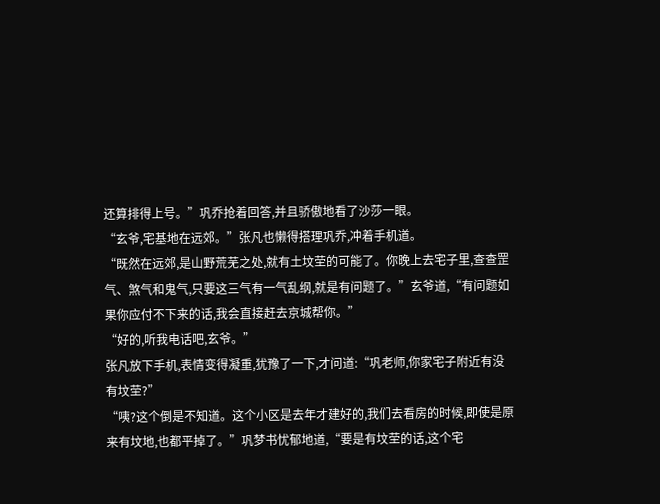还算排得上号。”巩乔抢着回答,并且骄傲地看了沙莎一眼。
“玄爷,宅基地在远郊。”张凡也懒得搭理巩乔,冲着手机道。
“既然在远郊,是山野荒芜之处,就有土坟茔的可能了。你晚上去宅子里,查查罡气、煞气和鬼气,只要这三气有一气乱纲,就是有问题了。”玄爷道,“有问题如果你应付不下来的话,我会直接赶去京城帮你。”
“好的,听我电话吧,玄爷。”
张凡放下手机,表情变得凝重,犹豫了一下,才问道:“巩老师,你家宅子附近有没有坟茔?”
“咦?这个倒是不知道。这个小区是去年才建好的,我们去看房的时候,即使是原来有坟地,也都平掉了。”巩梦书忧郁地道,“要是有坟茔的话,这个宅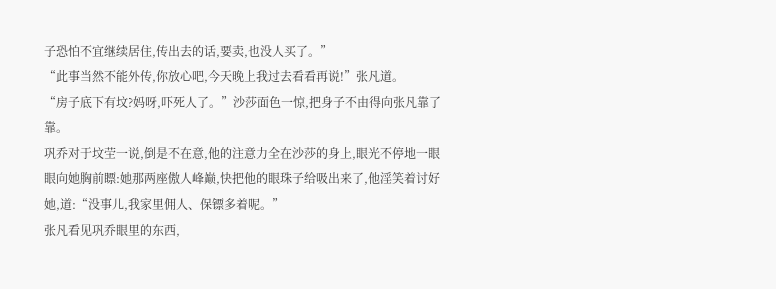子恐怕不宜继续居住,传出去的话,要卖,也没人买了。”
“此事当然不能外传,你放心吧,今天晚上我过去看看再说!”张凡道。
“房子底下有坟?妈呀,吓死人了。”沙莎面色一惊,把身子不由得向张凡靠了靠。
巩乔对于坟茔一说,倒是不在意,他的注意力全在沙莎的身上,眼光不停地一眼眼向她胸前瞟:她那两座傲人峰巅,快把他的眼珠子给吸出来了,他淫笑着讨好她,道:“没事儿,我家里佣人、保镖多着呢。”
张凡看见巩乔眼里的东西,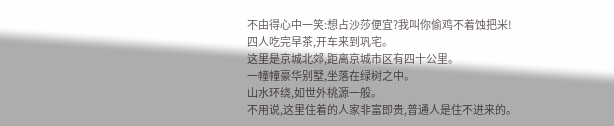不由得心中一笑:想占沙莎便宜?我叫你偷鸡不着蚀把米!
四人吃完早茶,开车来到巩宅。
这里是京城北郊,距离京城市区有四十公里。
一幢幢豪华别墅,坐落在绿树之中。
山水环绕,如世外桃源一般。
不用说,这里住着的人家非富即贵,普通人是住不进来的。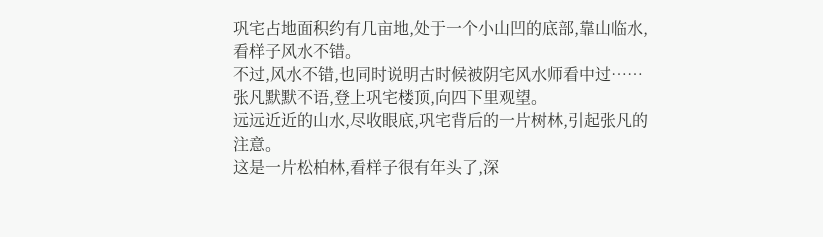巩宅占地面积约有几亩地,处于一个小山凹的底部,靠山临水,看样子风水不错。
不过,风水不错,也同时说明古时候被阴宅风水师看中过……
张凡默默不语,登上巩宅楼顶,向四下里观望。
远远近近的山水,尽收眼底,巩宅背后的一片树林,引起张凡的注意。
这是一片松柏林,看样子很有年头了,深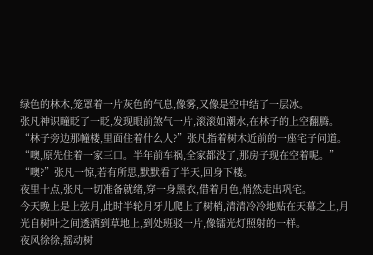绿色的林木,笼罩着一片灰色的气息,像雾,又像是空中结了一层冰。
张凡神识瞳眨了一眨,发现眼前煞气一片,滚滚如潮水,在林子的上空翻腾。
“林子旁边那幢楼,里面住着什么人?”张凡指着树木近前的一座宅子问道。
“噢,原先住着一家三口。半年前车祸,全家都没了,那房子现在空着呢。”
“噢?”张凡一惊,若有所思,默默看了半天,回身下楼。
夜里十点,张凡一切准备就绪,穿一身黑衣,借着月色,悄然走出巩宅。
今天晚上是上弦月,此时半轮月牙儿爬上了树梢,清清冷冷地贴在天幕之上,月光自树叶之间透洒到草地上,到处班驳一片,像镭光灯照射的一样。
夜风徐徐,摇动树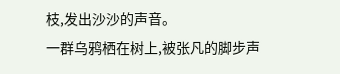枝,发出沙沙的声音。
一群乌鸦栖在树上,被张凡的脚步声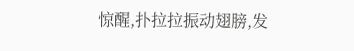惊醒,扑拉拉振动翅膀,发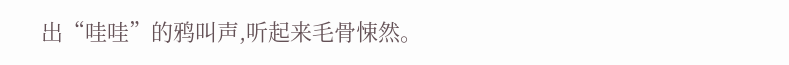出“哇哇”的鸦叫声,听起来毛骨悚然。